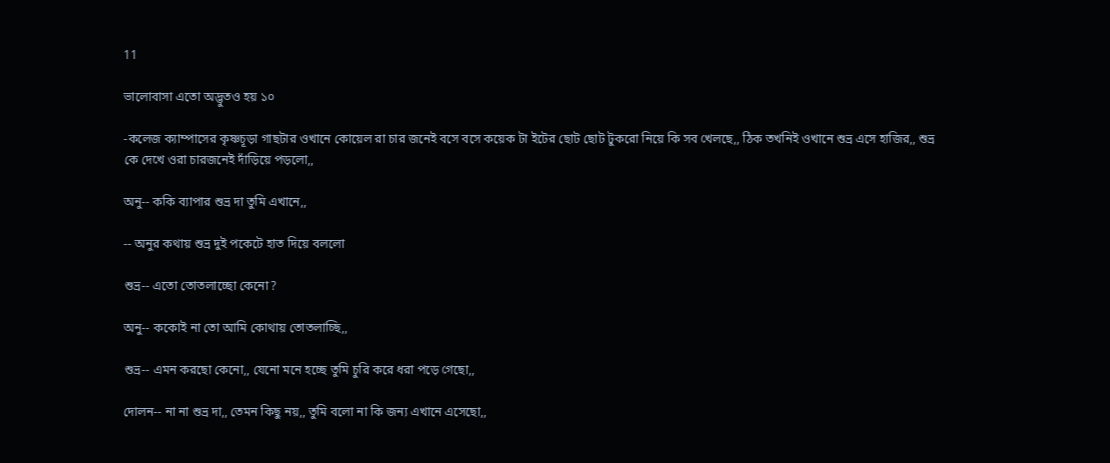11

ভালোবাসা এতো অদ্ভুতও হয় ১০

-কলেজ ক্যাম্পাসের কৃষ্ণচূড়া গাছটার ওখানে কোয়েল রা চার জনেই বসে বসে কয়েক টা ইটের ছোট ছোট টুকরো নিয়ে কি সব খেলছে,, ঠিক তখনিই ওখানে শুভ্র এসে হাজির,, শুভ্র কে দেখে ওরা চারজনেই দাঁড়িয়ে পড়লো,,

অনু-- ককি ব্যাপার শুভ্র দা তুমি এখানে,,

-- অনুর কথায় শুভ্র দুই পকেটে হাত দিয়ে বললো

শুভ্র-- এতো তোতলাচ্ছো কেনো?

অনু-- ককোই না তো আমি কোথায় তোতলাচ্ছি,,

শুভ্র-- এমন করছো কেনো,, যেনো মনে হচ্ছে তুমি চুরি করে ধরা পড়ে গেছো,,

দোলন-- না না শুভ্র দা,, তেমন কিছু নয়,, তুমি বলো না কি জন্য এখানে এসেছো,,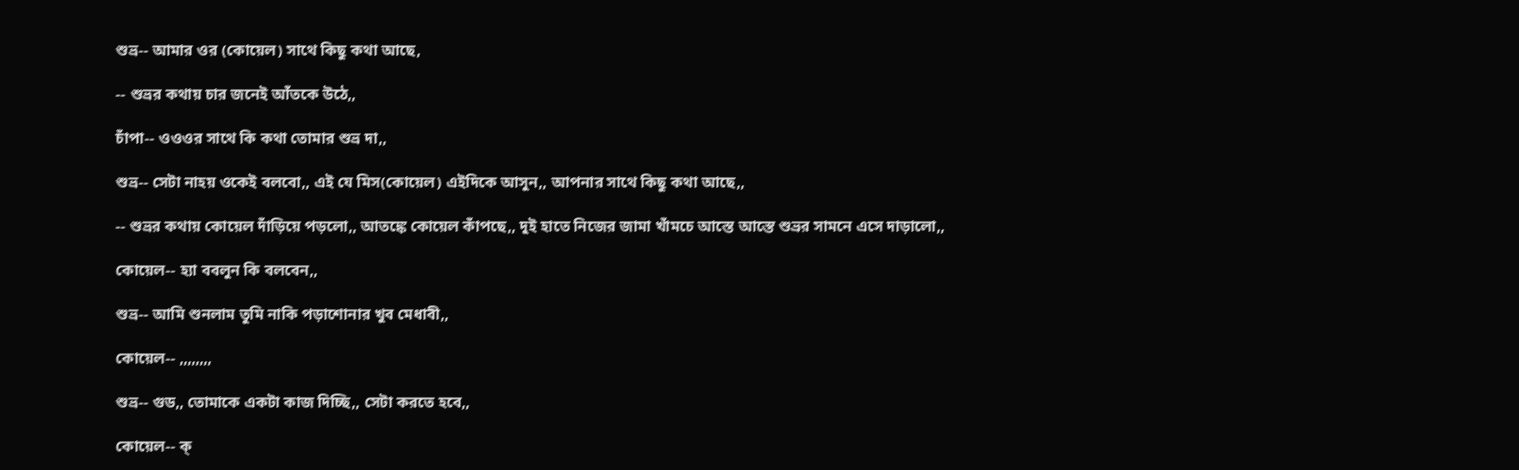শুভ্র-- আমার ওর (কোয়েল) সাথে কিছু কথা আছে,

-- শুভ্রর কথায় চার জনেই আঁতকে উঠে,,

চাঁপা-- ওওওর সাথে কি কথা তোমার শুভ্র দা,,

শুভ্র-- সেটা নাহয় ওকেই বলবো,, এই যে মিস(কোয়েল) এইদিকে আসুন,, আপনার সাথে কিছু কথা আছে,,

-- শুভ্রর কথায় কোয়েল দাঁড়িয়ে পড়লো,, আতঙ্কে কোয়েল কাঁপছে,, দুই হাতে নিজের জামা খাঁমচে আস্তে আস্তে শুভ্রর সামনে এসে দাড়ালো,,

কোয়েল-- হ্যা ববলুন কি বলবেন,,

শুভ্র-- আমি শুনলাম তুমি নাকি পড়াশোনার খুব মেধাবী,,

কোয়েল-- ,,,,,,,,

শুভ্র-- গুড,, তোমাকে একটা কাজ দিচ্ছি,, সেটা করতে হবে,,

কোয়েল-- ক্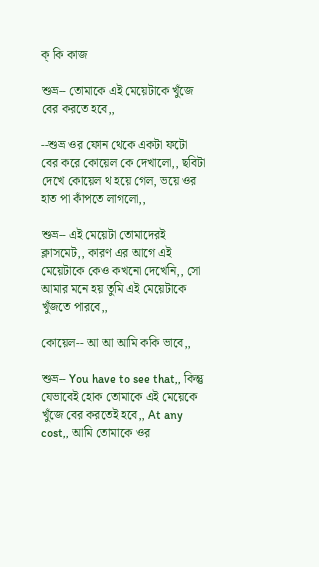ক্ কি কাজ

শুভ্র-- তোমাকে এই মেয়েটাকে খুঁজে বের করতে হবে,,

--শুভ্র ওর ফোন থেকে একটা ফটো বের করে কোয়েল কে দেখালো,, ছবিটা দেখে কোয়েল থ হয়ে গেল, ভয়ে ওর হাত পা কাঁপতে লাগলো,,

শুভ্র-- এই মেয়েটা তোমাদেরই ক্লাসমেট,, কারণ এর আগে এই মেয়েটাকে কেও কখনো দেখেনি,, সো আমার মনে হয় তুমি এই মেয়েটাকে খুঁজতে পারবে,,

কোয়েল-- আ আ আমি ককি ভাবে,,

শুভ্র-- You have to see that,, কিন্তু যেভাবেই হোক তোমাকে এই মেয়েকে খুঁজে বের করতেই হবে,, At any cost,, আমি তোমাকে ওর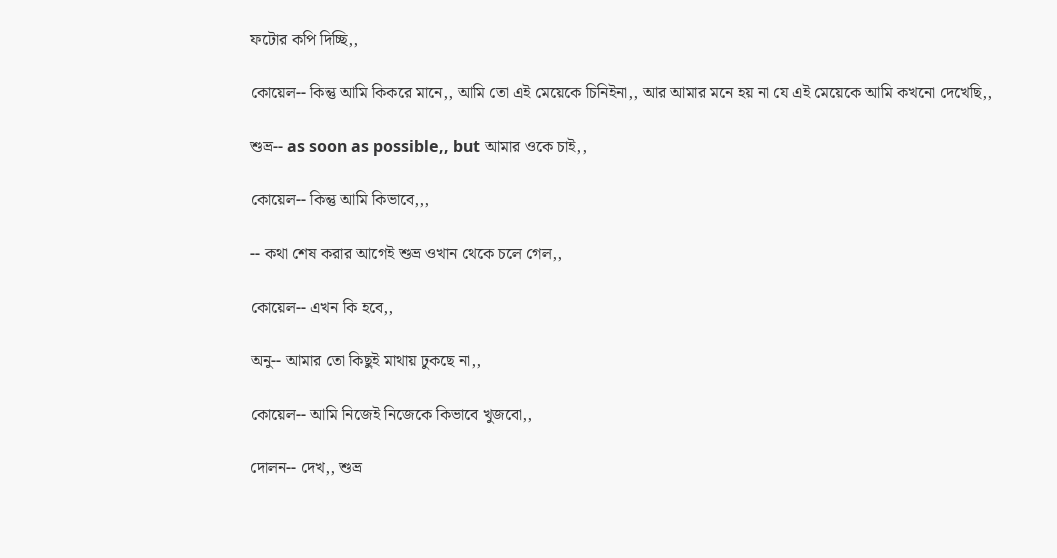ফটোর কপি দিচ্ছি,,

কোয়েল-- কিন্তু আমি কিকরে মানে,, আমি তো এই মেয়েকে চিনিইনা,, আর আমার মনে হয় না যে এই মেয়েকে আমি কখনো দেখেছি,,

শুভ্র-- as soon as possible,, but আমার ওকে চাই,,

কোয়েল-- কিন্তু আমি কিভাবে,,,

-- কথা শেষ করার আগেই শুভ্র ওখান থেকে চলে গেল,,

কোয়েল-- এখন কি হবে,,

অনু-- আমার তো কিছুই মাথায় ঢুকছে না,,

কোয়েল-- আমি নিজেই নিজেকে কিভাবে খুজবো,,

দোলন-- দেখ,, শুভ্র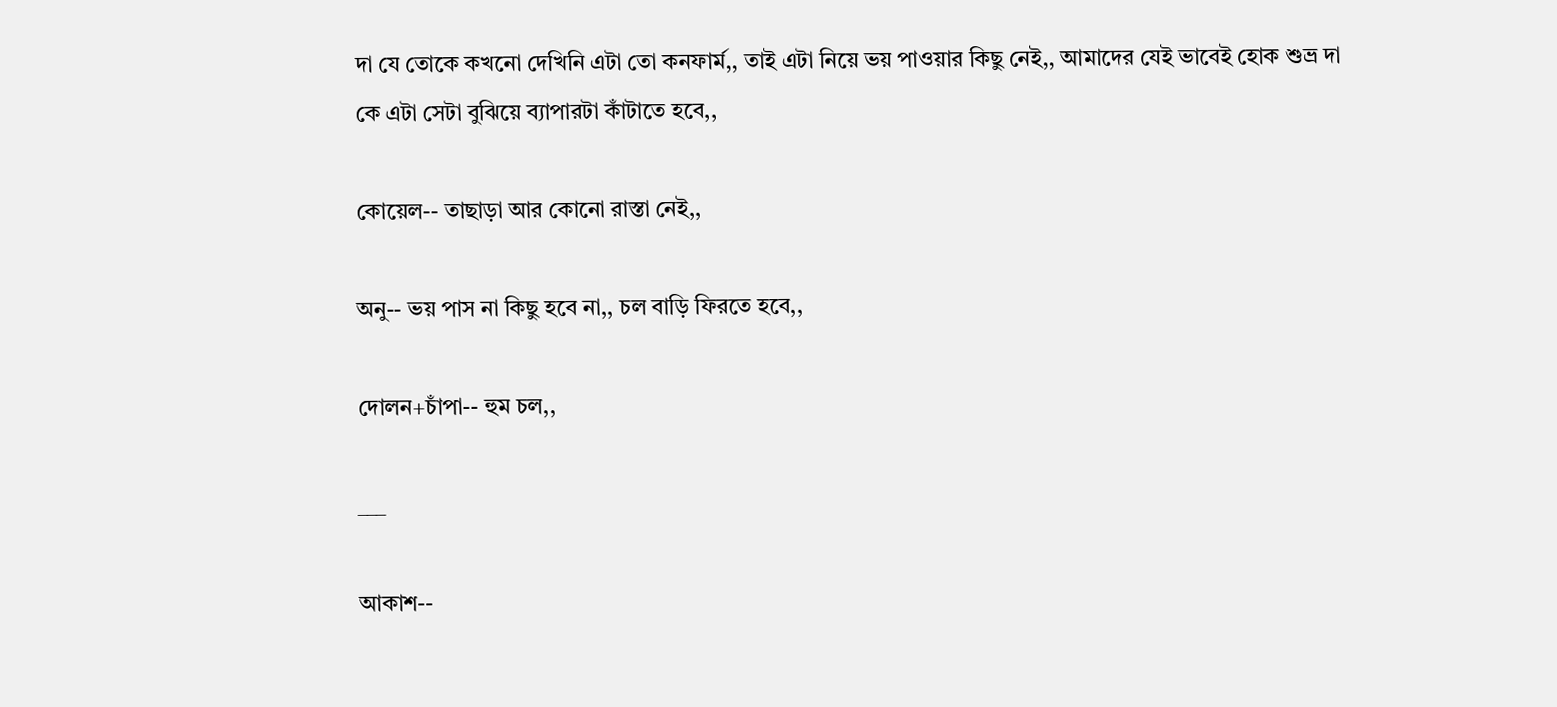দা যে তোকে কখনো দেখিনি এটা তো কনফার্ম,, তাই এটা নিয়ে ভয় পাওয়ার কিছু নেই,, আমাদের যেই ভাবেই হোক শুভ্র দা কে এটা সেটা বুঝিয়ে ব্যাপারটা কাঁটাতে হবে,,

কোয়েল-- তাছাড়া আর কোনো রাস্তা নেই,,

অনু-- ভয় পাস না কিছু হবে না,, চল বাড়ি ফিরতে হবে,,

দোলন+চাঁপা-- হুম চল,,

___

আকাশ--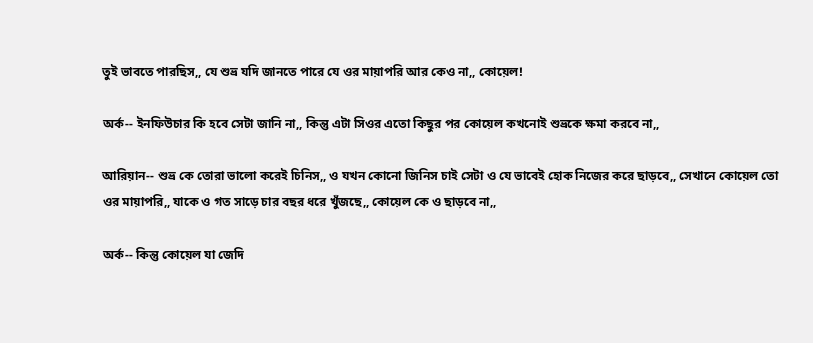তুই ভাবতে পারছিস,, যে শুভ্র যদি জানতে পারে যে ওর মায়াপরি আর কেও না,, কোয়েল!

অর্ক-- ইনফিউচার কি হবে সেটা জানি না,, কিন্তু এটা সিওর এতো কিছুর পর কোয়েল কখনোই শুভ্রকে ক্ষমা করবে না,,

আরিয়ান-- শুভ্র কে তোরা ভালো করেই চিনিস,, ও যখন কোনো জিনিস চাই সেটা ও যে ভাবেই হোক নিজের করে ছাড়বে,, সেখানে কোয়েল তো ওর মায়াপরি,, যাকে ও গত সাড়ে চার বছর ধরে খুঁজছে,, কোয়েল কে ও ছাড়বে না,,

অর্ক-- কিন্তু কোয়েল যা জেদি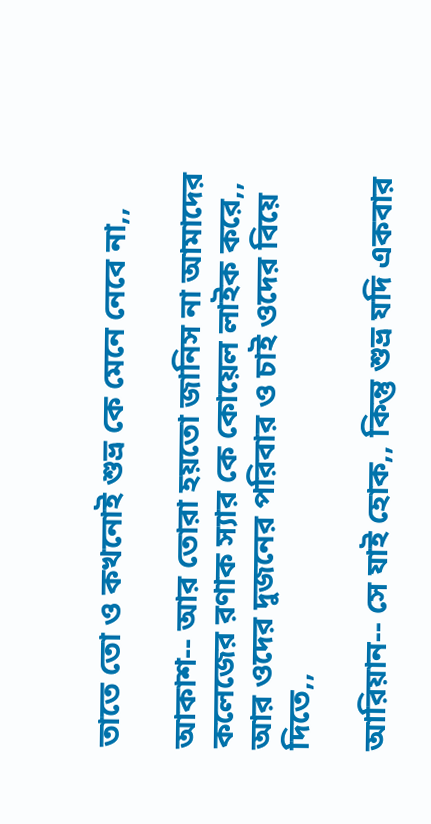তাতে তো ও কখনোই শুভ্র কে মেনে নেবে না,,

আকাশ-- আর তোরা হয়তো জানিস না আমাদের কলেজের রণাক স্যার কে কোয়েল লাইক করে,, আর ওদের দুজনের পরিবার ও চাই ওদের বিয়ে দিতে,,

আরিয়ান-- সে যাই হোক,, কিন্তু শুভ্র যদি একবার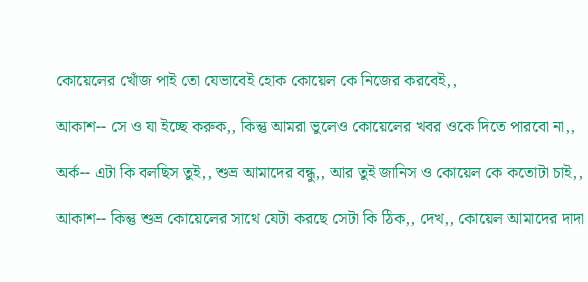কোয়েলের খোঁজ পাই তো যেভাবেই হোক কোয়েল কে নিজের করবেই,,

আকাশ-- সে ও যা ইচ্ছে করুক,, কিন্তু আমরা ভুলেও কোয়েলের খবর ওকে দিতে পারবো না,,

অর্ক-- এটা কি বলছিস তুই,, শুভ্র আমাদের বন্ধু,, আর তুই জানিস ও কোয়েল কে কতোটা চাই,,

আকাশ-- কিন্তু শুভ্র কোয়েলের সাথে যেটা করছে সেটা কি ঠিক,, দেখ,, কোয়েল আমাদের দাদা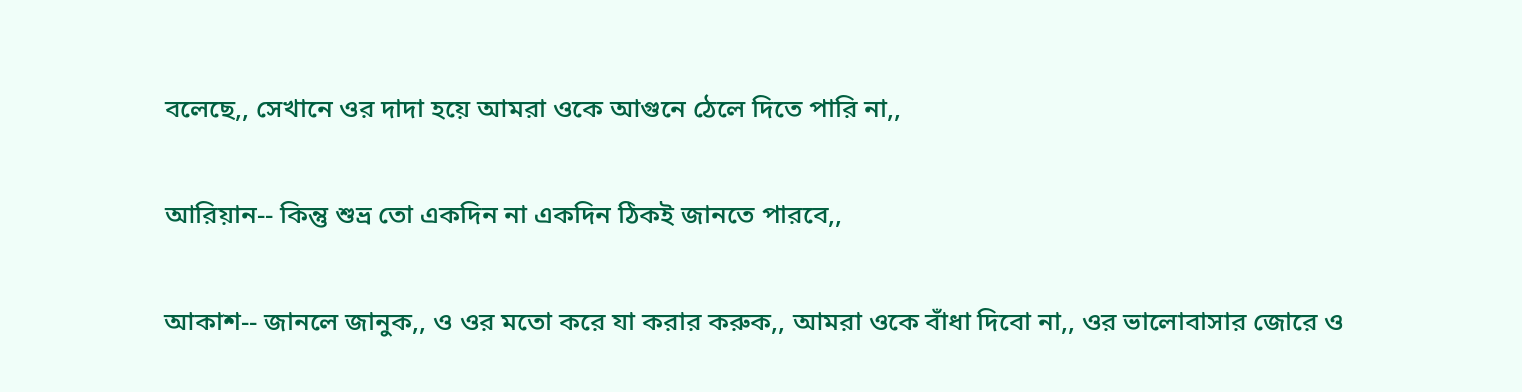বলেছে,, সেখানে ওর দাদা হয়ে আমরা ওকে আগুনে ঠেলে দিতে পারি না,,

আরিয়ান-- কিন্তু শুভ্র তো একদিন না একদিন ঠিকই জানতে পারবে,,

আকাশ-- জানলে জানুক,, ও ওর মতো করে যা করার করুক,, আমরা ওকে বাঁধা দিবো না,, ওর ভালোবাসার জোরে ও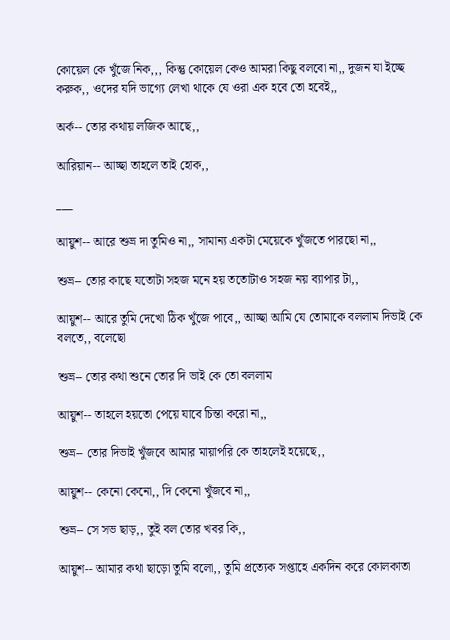কোয়েল কে খুঁজে নিক,,, কিন্তু কোয়েল কেও আমরা কিছু বলবো না,, দুজন যা ইচ্ছে করুক,, ওদের যদি ভাগ্যে লেখা থাকে যে ওরা এক হবে তো হবেই,,

অর্ক-- তোর কথায় লজিক আছে,,

আরিয়ান-- আচ্ছা তাহলে তাই হোক,,

___

আয়ুশ-- আরে শুভ্র দা তুমিও না,, সামান্য একটা মেয়েকে খুঁজতে পারছো না,,

শুভ্র-- তোর কাছে যতোটা সহজ মনে হয় ততোটাও সহজ নয় ব্যাপার টা,,

আয়ুশ-- আরে তুমি দেখো ঠিক খুঁজে পাবে,, আচ্ছা আমি যে তোমাকে বললাম দিভাই কে বলতে,, বলেছো

শুভ্র-- তোর কথা শুনে তোর দি ভাই কে তো বললাম

আয়ুশ-- তাহলে হয়তো পেয়ে যাবে চিন্তা করো না,,

শুভ্র-- তোর দিভাই খুঁজবে আমার মায়াপরি কে তাহলেই হয়েছে,,

আয়ুশ-- কেনো কেনো,, দি কেনো খুঁজবে না,,

শুভ্র-- সে সভ ছাড়,, তুই বল তোর খবর কি,,

আয়ুশ-- আমার কথা ছাড়ো তুমি বলো,, তুমি প্রত্যেক সপ্তাহে একদিন করে কোলকাতা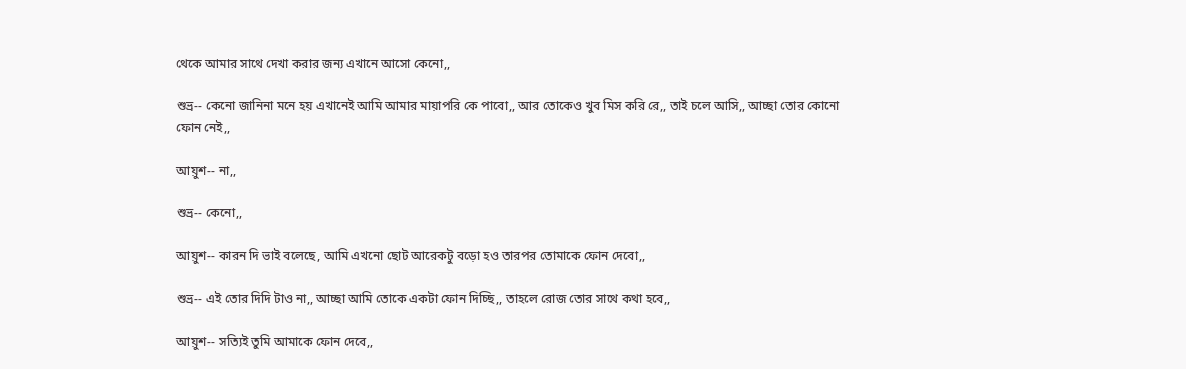থেকে আমার সাথে দেখা করার জন্য এখানে আসো কেনো,,

শুভ্র-- কেনো জানিনা মনে হয় এখানেই আমি আমার মায়াপরি কে পাবো,, আর তোকেও খুব মিস করি রে,, তাই চলে আসি,, আচ্ছা তোর কোনো ফোন নেই,,

আয়ুশ-- না,,

শুভ্র-- কেনো,,

আয়ুশ-- কারন দি ভাই বলেছে, আমি এখনো ছোট আরেকটু বড়ো হও তারপর তোমাকে ফোন দেবো,,

শুভ্র-- এই তোর দিদি টাও না,, আচ্ছা আমি তোকে একটা ফোন দিচ্ছি,, তাহলে রোজ তোর সাথে কথা হবে,,

আয়ুশ-- সত্যিই তুমি আমাকে ফোন দেবে,,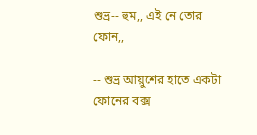শুভ্র-- হুম,, এই নে তোর ফোন,,

-- শুভ্র আয়ুশের হাতে একটা ফোনের বক্স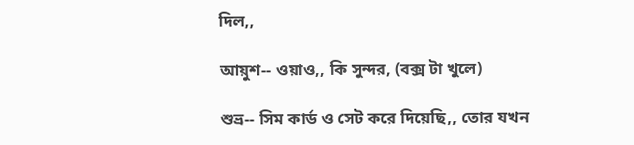দিল,,

আয়ুশ-- ওয়াও,, কি সুন্দর, (বক্স টা খুলে)

শুভ্র-- সিম কার্ড ও সেট করে দিয়েছি,, তোর যখন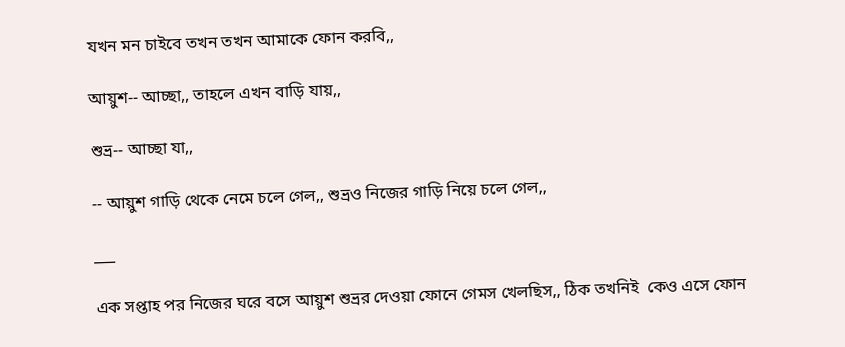যখন মন চাইবে তখন তখন আমাকে ফোন করবি,,

আয়ুশ-- আচ্ছা,, তাহলে এখন বাড়ি যায়,,

শুভ্র-- আচ্ছা যা,,

-- আয়ুশ গাড়ি থেকে নেমে চলে গেল,, শুভ্রও নিজের গাড়ি নিয়ে চলে গেল,,

___

এক সপ্তাহ পর নিজের ঘরে বসে আয়ুশ শুভ্রর দেওয়া ফোনে গেমস খেলছিস,, ঠিক তখনিই  কেও এসে ফোন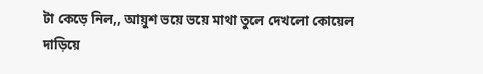টা কেড়ে নিল,, আয়ুশ ভয়ে ভয়ে মাথা তুলে দেখলো কোয়েল দাড়িয়ে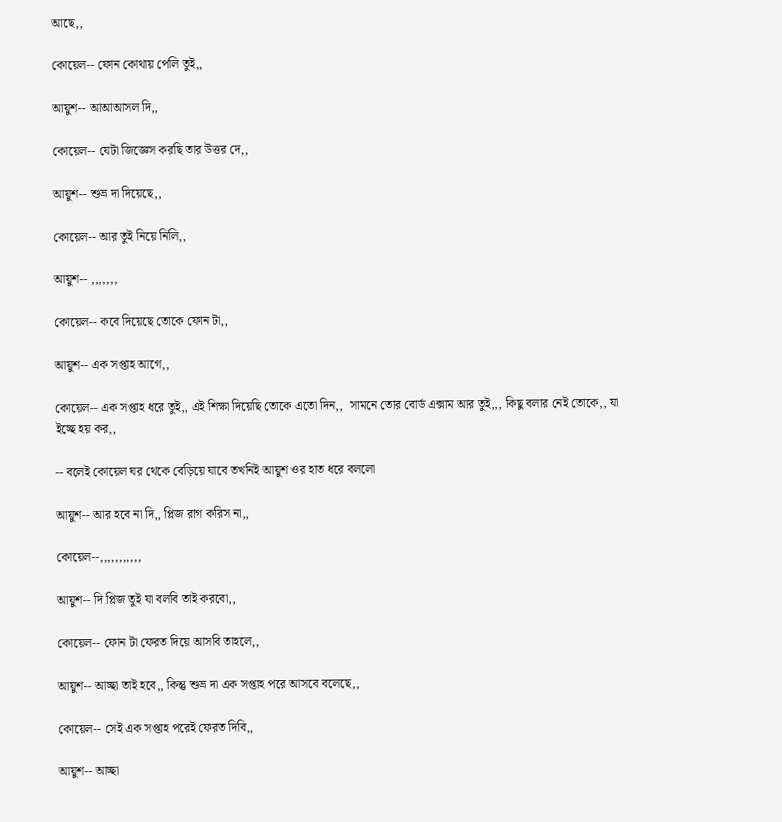আছে,,

কোয়েল-- ফোন কোথায় পেলি তুই,,

আয়ুশ-- আআআসল দি,,

কোয়েল-- যেটা জিজ্ঞেস করছি তার উত্তর দে,,

আয়ুশ-- শুভ্র দা দিয়েছে,,

কোয়েল-- আর তুই নিয়ে নিলি,,

আয়ুশ-- ,,,,,,,

কোয়েল-- কবে দিয়েছে তোকে ফোন টা,,

আয়ুশ-- এক সপ্তাহ আগে,,

কোয়েল-- এক সপ্তাহ ধরে তুই,, এই শিক্ষা দিয়েছি তোকে এতো দিন,,  সামনে তোর বোর্ড এক্সাম আর তুই,,, কিছু বলার নেই তোকে,, যা ইচ্ছে হয় কর,,

-- বলেই কোয়েল ঘর থেকে বেড়িয়ে যাবে তখনিই আয়ুশ ওর হাত ধরে বললো

আয়ুশ-- আর হবে না দি,, প্লিজ রাগ করিস না,,

কোয়েল--,,,,,,,,,,,

আয়ুশ-- দি প্লিজ তুই যা বলবি তাই করবো,,

কোয়েল-- ফোন টা ফেরত দিয়ে আসবি তাহলে,,

আয়ুশ-- আচ্ছা তাই হবে,, কিন্তু শুভ্র দা এক সপ্তাহ পরে আসবে বলেছে,,

কোয়েল-- সেই এক সপ্তাহ পরেই ফেরত দিবি,,

আয়ুশ-- আচ্ছা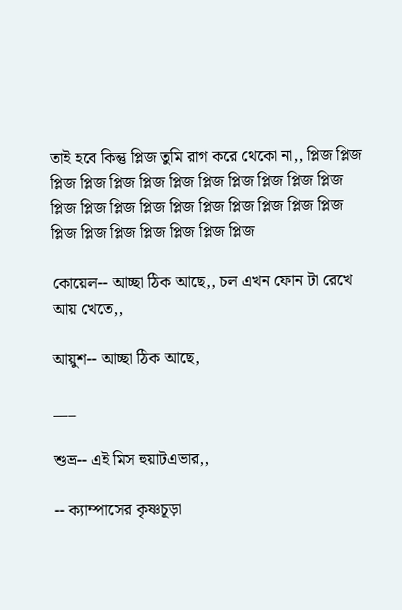তাই হবে কিন্তু প্লিজ তুমি রাগ করে থেকো না,, প্লিজ প্লিজ প্লিজ প্লিজ প্লিজ প্লিজ প্লিজ প্লিজ প্লিজ প্লিজ প্লিজ প্লিজ প্লিজ প্লিজ প্লিজ প্লিজ প্লিজ প্লিজ প্লিজ প্লিজ প্লিজ প্লিজ প্লিজ প্লিজ প্লিজ প্লিজ প্লিজ প্লিজ প্লিজ

কোয়েল-- আচ্ছা ঠিক আছে,, চল এখন ফোন টা রেখে আয় খেতে,,

আয়ুশ-- আচ্ছা ঠিক আছে,

___

শুভ্র-- এই মিস হুয়াটএভার,,

-- ক্যাম্পাসের কৃষ্ণচূড়া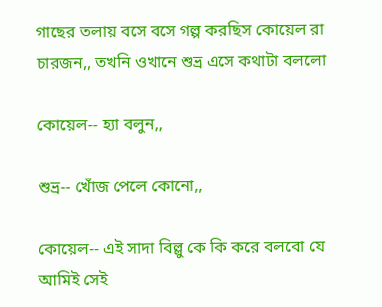গাছের তলায় বসে বসে গল্প করছিস কোয়েল রা চারজন,, তখনি ওখানে শুভ্র এসে কথাটা বললো

কোয়েল-- হ্যা বলুন,,

শুভ্র-- খোঁজ পেলে কোনো,,

কোয়েল-- এই সাদা বিল্লু কে কি করে বলবো যে আমিই সেই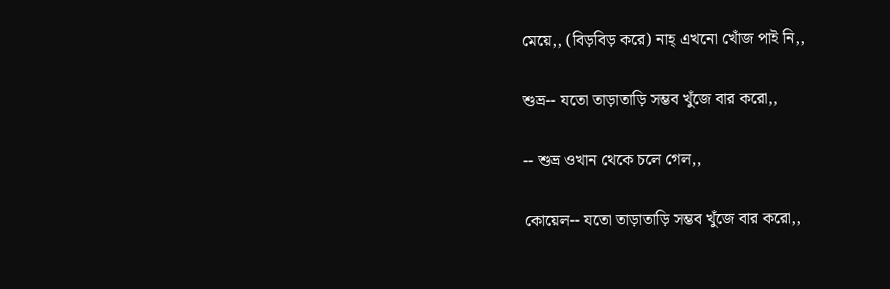মেয়ে,, (বিড়বিড় করে) নাহ্ এখনো খোঁজ পাই নি,,

শুভ্র-- যতো তাড়াতাড়ি সম্ভব খুঁজে বার করো,,

-- শুভ্র ওখান থেকে চলে গেল,,

কোয়েল-- যতো তাড়াতাড়ি সম্ভব খুঁজে বার করো,,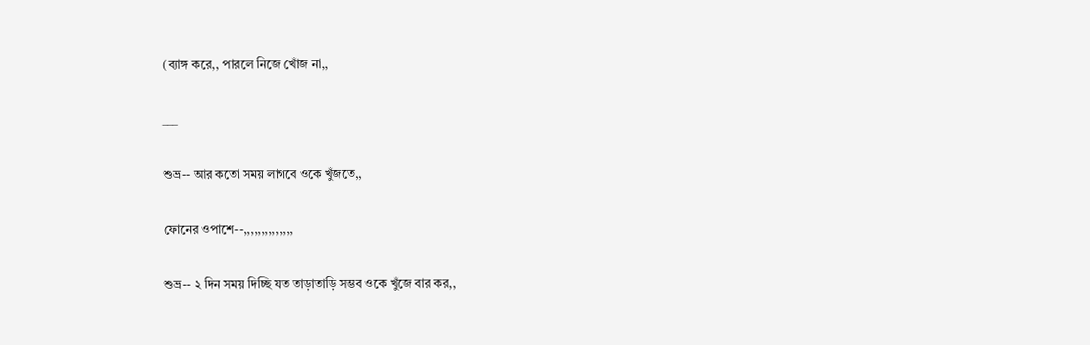(ব্যাঙ্গ করে,, পারলে নিজে খোঁজ না,,

___

শুভ্র-- আর কতো সময় লাগবে ওকে খুঁজতে,,

ফোনের ওপাশে--,,,,,,,,,,,,,,

শুভ্র-- ২ দিন সময় দিচ্ছি যত তাড়াতাড়ি সম্ভব ওকে খুঁজে বার কর,,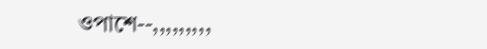ওপাশে--,,,,,,,,,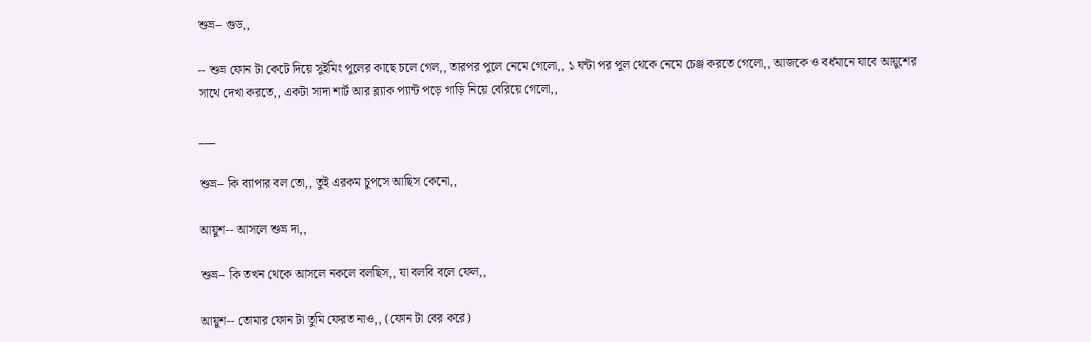শুভ্র-- গুড,,

-- শুভ্র ফোন টা কেটে দিয়ে সুইমিং পুলের কাছে চলে গেল,, তারপর পুলে নেমে গেলো,, ১ ঘন্টা পর পুল থেকে নেমে চেঞ্জ করতে গেলো,, আজকে ও বর্ধমানে যাবে আয়ুশের সাথে দেখা করতে,, একটা সাদা শার্ট আর ব্ল্যাক প্যান্ট পড়ে গাড়ি নিয়ে বেরিয়ে গেলো,,

___

শুভ্র-- কি ব্যাপার বল তো,, তুই এরকম চুপসে আছিস কেনো,,

আয়ুশ-- আসলে শুভ্র দা,,

শুভ্র-- কি তখন থেকে আসলে নকলে বলছিস,, যা বলবি বলে ফেল,,

আয়ুশ-- তোমার ফোন টা তুমি ফেরত নাও,, (ফোন টা বের করে)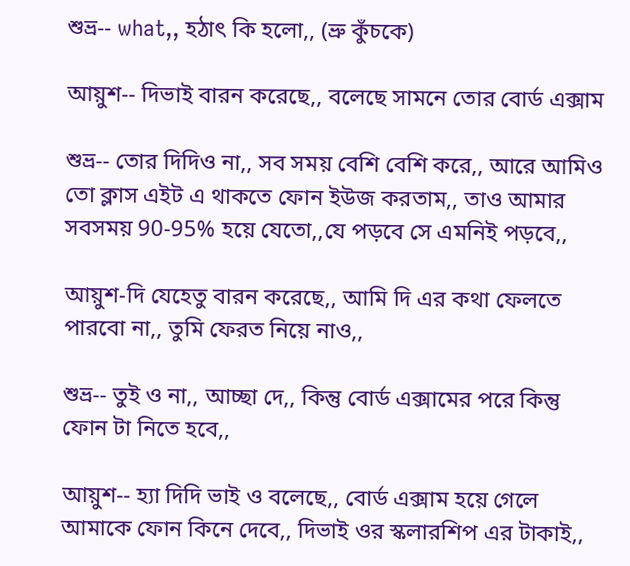শুভ্র-- what,, হঠাৎ কি হলো,, (ভ্রু কুঁচকে)

আয়ুশ-- দিভাই বারন করেছে,, বলেছে সামনে তোর বোর্ড এক্সাম

শুভ্র-- তোর দিদিও না,, সব সময় বেশি বেশি করে,, আরে আমিও তো ক্লাস এইট এ থাকতে ফোন ইউজ করতাম,, তাও আমার সবসময় 90-95% হয়ে যেতো,,যে পড়বে সে এমনিই পড়বে,,

আয়ুশ-দি যেহেতু বারন করেছে,, আমি দি এর কথা ফেলতে পারবো না,, তুমি ফেরত নিয়ে নাও,,

শুভ্র-- তুই ও না,, আচ্ছা দে,, কিন্তু বোর্ড এক্সামের পরে কিন্তু ফোন টা নিতে হবে,,

আয়ুশ-- হ্যা দিদি ভাই ও বলেছে,, বোর্ড এক্সাম হয়ে গেলে আমাকে ফোন কিনে দেবে,, দিভাই ওর স্কলারশিপ এর টাকাই,,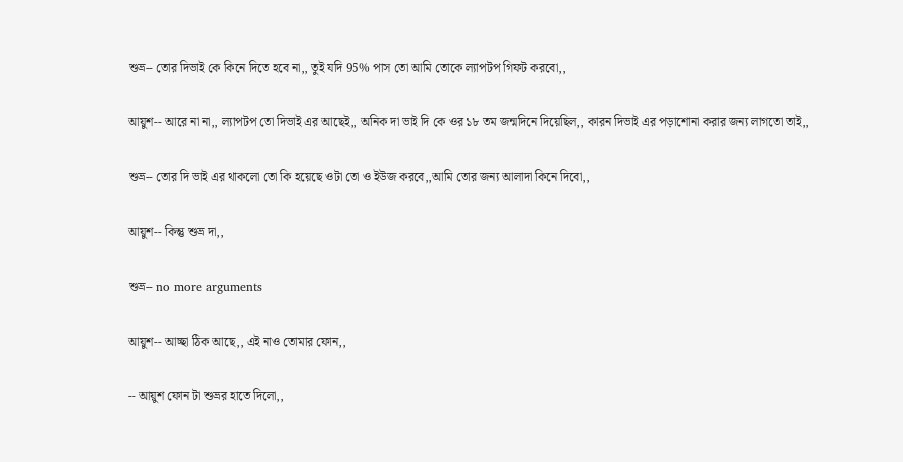শুভ্র-- তোর দিভাই কে কিনে দিতে হবে না,, তুই যদি 95% পাস তো আমি তোকে ল্যাপটপ গিফট করবো,,

আয়ুশ-- আরে না না,, ল্যাপটপ তো দিভাই এর আছেই,, অনিক দা ভাই দি কে ওর ১৮ তম জন্মদিনে দিয়েছিল,, কারন দিভাই এর পড়াশোনা করার জন্য লাগতো তাই,,

শুভ্র-- তোর দি ভাই এর থাকলো তো কি হয়েছে ওটা তো ও ইউজ করবে,,আমি তোর জন্য আলাদা কিনে দিবো,,

আয়ুশ-- কিন্তু শুভ্র দা,,

শুভ্র-- no more arguments

আয়ুশ-- আচ্ছা ঠিক আছে,, এই নাও তোমার ফোন,,

-- আয়ুশ ফোন টা শুভ্রর হাতে দিলো,,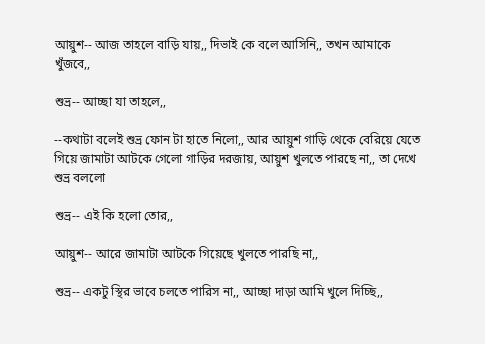আয়ুশ-- আজ তাহলে বাড়ি যায়,, দিভাই কে বলে আসিনি,, তখন আমাকে খুঁজবে,,

শুভ্র-- আচ্ছা যা তাহলে,,

--কথাটা বলেই শুভ্র ফোন টা হাতে নিলো,, আর আয়ুশ গাড়ি থেকে বেরিয়ে যেতে গিয়ে জামাটা আটকে গেলো গাড়ির দরজায়, আয়ুশ খুলতে পারছে না,, তা দেখে শুভ্র বললো

শুভ্র-- এই কি হলো তোর,,

আয়ুশ-- আরে জামাটা আটকে গিয়েছে খুলতে পারছি না,,

শুভ্র-- একটু স্থির ভাবে চলতে পারিস না,, আচ্ছা দাড়া আমি খুলে দিচ্ছি,,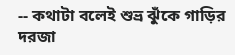-- কথাটা বলেই শুভ্র ঝুঁকে গাড়ির দরজা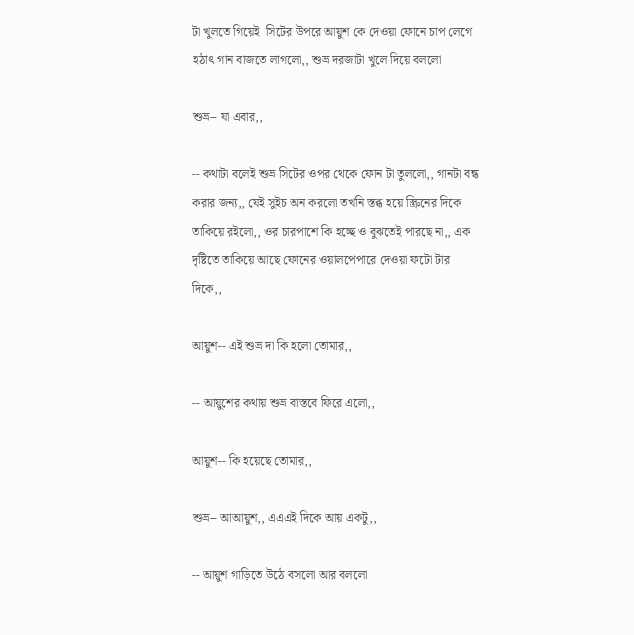টা খুলতে গিয়েই  সিটের উপরে আয়ুশ কে দেওয়া ফোনে চাপ লেগে হঠাৎ গান বাজতে লাগলো,, শুভ্র দরজাটা খুলে দিয়ে বললো

শুভ্র-- যা এবার,,

-- কথাটা বলেই শুভ্র সিটের ওপর থেকে ফোন টা তুললো,, গানটা বন্ধ করার জন্য,, যেই সুইচ অন করলো তখনি স্তব্ধ হয়ে স্ক্রিনের দিকে তাকিয়ে রইলো,, ওর চারপাশে কি হচ্ছে ও বুঝতেই পারছে না,, এক দৃষ্টিতে তাকিয়ে আছে ফোনের ওয়ালপেপারে দেওয়া ফটো টার দিকে,,

আয়ুশ-- এই শুভ্র দা কি হলো তোমার,,

-- আয়ুশের কথায় শুভ্র বাস্তবে ফিরে এলো,,

আয়ুশ-- কি হয়েছে তোমার,,

শুভ্র-- আআয়ুশ,, এএএই দিকে আয় একটু,,

-- আয়ুশ গাড়িতে উঠে বসলো আর বললো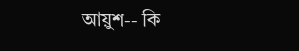আয়ুশ-- কি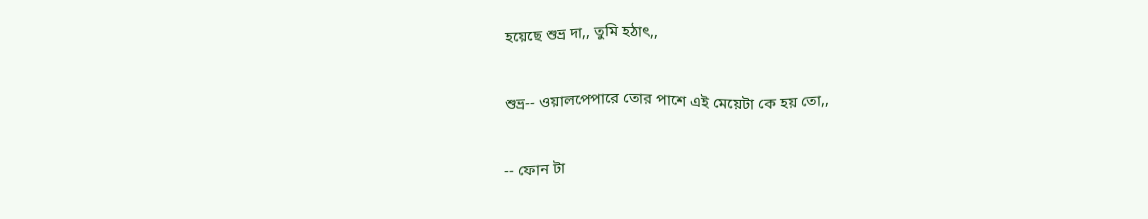হয়েছে শুভ্র দা,, তুমি হঠাৎ,,

শুভ্র-- ওয়ালপেপারে তোর পাশে এই মেয়েটা কে হয় তো,,

-- ফোন টা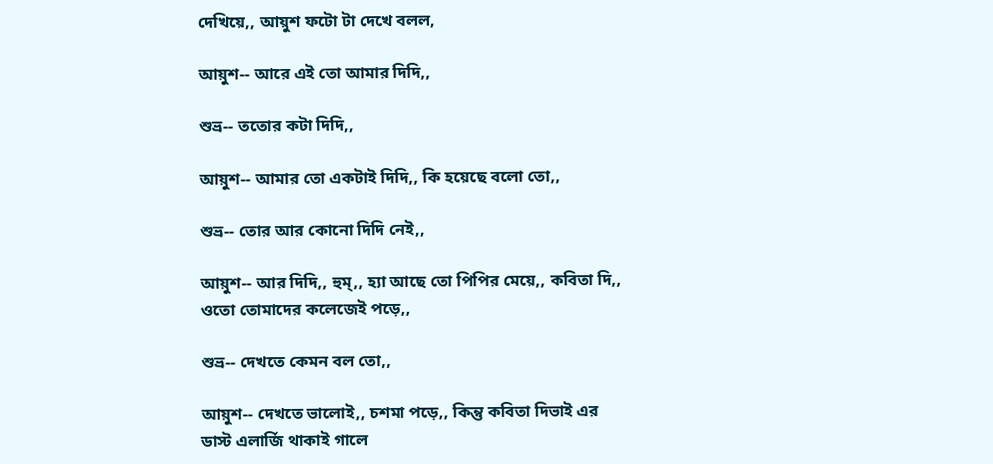দেখিয়ে,, আয়ুশ ফটো টা দেখে বলল,

আয়ুশ-- আরে এই তো আমার দিদি,,

শুভ্র-- ততোর কটা দিদি,,

আয়ুশ-- আমার তো একটাই দিদি,, কি হয়েছে বলো তো,,

শুভ্র-- তোর আর কোনো দিদি নেই,,

আয়ুশ-- আর দিদি,, হুম্,, হ্যা আছে তো পিপির মেয়ে,, কবিতা দি,, ওতো তোমাদের কলেজেই পড়ে,,

শুভ্র-- দেখতে কেমন বল তো,,

আয়ুশ-- দেখতে ভালোই,, চশমা পড়ে,, কিন্তু কবিতা দিভাই এর ডাস্ট এলার্জি থাকাই গালে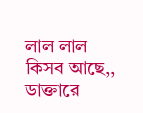লাল‌ লাল কিসব আছে,, ডাক্তারে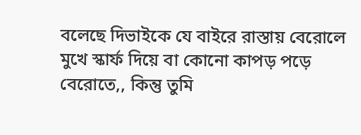বলেছে দিভাইকে যে বাইরে রাস্তায় বেরোলে মুখে স্কার্ফ দিয়ে বা কোনো কাপড় পড়ে বেরোতে,, কিন্তু তুমি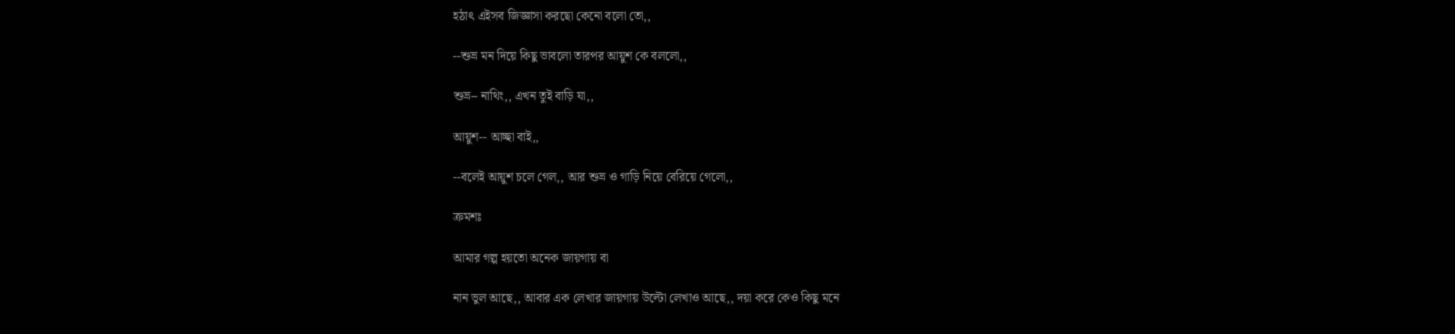হঠাৎ এইসব জিজ্ঞাসা করছো কেনো বলো তো,,

--শুভ্র মন দিয়ে কিছু ভাবলো তারপর আয়ুশ কে বললো,,

শুভ্র-- নাথিং,, এখন তুই বাড়ি যা,,

আয়ুশ-- আচ্ছা বাই,,

--বলেই আয়ুশ চলে গেল,, আর শুভ্র ও গাড়ি নিয়ে বেরিয়ে গেলো,,

ক্রমশঃ

আমার গল্প হয়তো অনেক জায়গায় বা

নান‌ ভুল আছে,, আবার এক লেখার জায়গায় উল্টো লেখাও আছে,, দয়া করে কেও কিছু মনে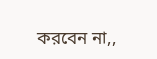করবেন না,,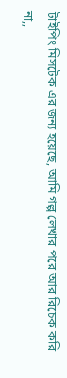টাইপিং মিসটেক এর জন্য হয়েছে, আমি গল্প লেখার পরে আর রিচেক করি না,,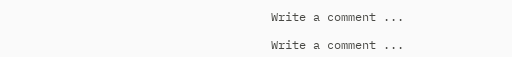Write a comment ...

Write a comment ...